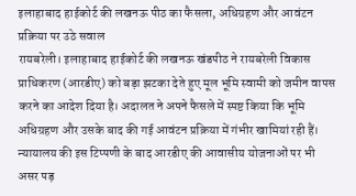इलाहाबाद हाईकोर्ट की लखनऊ पीठ का फैसला, अधिग्रहण और आवंटन प्रक्रिया पर उठे सवाल
रायबरेली। इलाहाबाद हाईकोर्ट की लखनऊ खंडपीठ ने रायबरेली विकास प्राधिकरण (आरडीए) को बड़ा झटका देते हुए मूल भूमि स्वामी को जमीन वापस करने का आदेश दिया है। अदालत ने अपने फैसले में स्पष्ट किया कि भूमि अधिग्रहण और उसके बाद की गई आवंटन प्रक्रिया में गंभीर खामियां रही हैं।
न्यायालय की इस टिप्पणी के बाद आरडीए की आवासीय योजनाओं पर भी असर पड़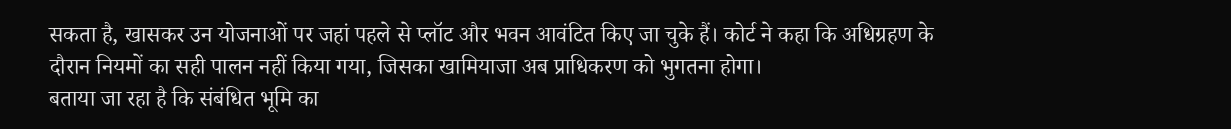सकता है, खासकर उन योजनाओं पर जहां पहले से प्लॉट और भवन आवंटित किए जा चुके हैं। कोर्ट ने कहा कि अधिग्रहण के दौरान नियमों का सही पालन नहीं किया गया, जिसका खामियाजा अब प्राधिकरण को भुगतना होगा।
बताया जा रहा है कि संबंधित भूमि का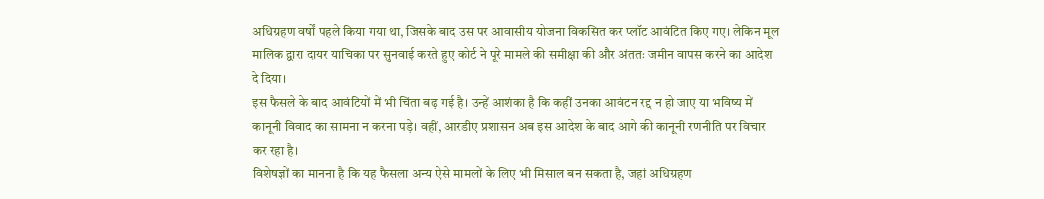अधिग्रहण वर्षों पहले किया गया था, जिसके बाद उस पर आवासीय योजना विकसित कर प्लॉट आवंटित किए गए। लेकिन मूल मालिक द्वारा दायर याचिका पर सुनवाई करते हुए कोर्ट ने पूरे मामले की समीक्षा की और अंततः जमीन वापस करने का आदेश दे दिया।
इस फैसले के बाद आवंटियों में भी चिंता बढ़ गई है। उन्हें आशंका है कि कहीं उनका आवंटन रद्द न हो जाए या भविष्य में कानूनी विवाद का सामना न करना पड़े। वहीं, आरडीए प्रशासन अब इस आदेश के बाद आगे की कानूनी रणनीति पर विचार कर रहा है।
विशेषज्ञों का मानना है कि यह फैसला अन्य ऐसे मामलों के लिए भी मिसाल बन सकता है, जहां अधिग्रहण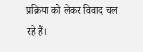प्रक्रिया को लेकर विवाद चल रहे हैं।